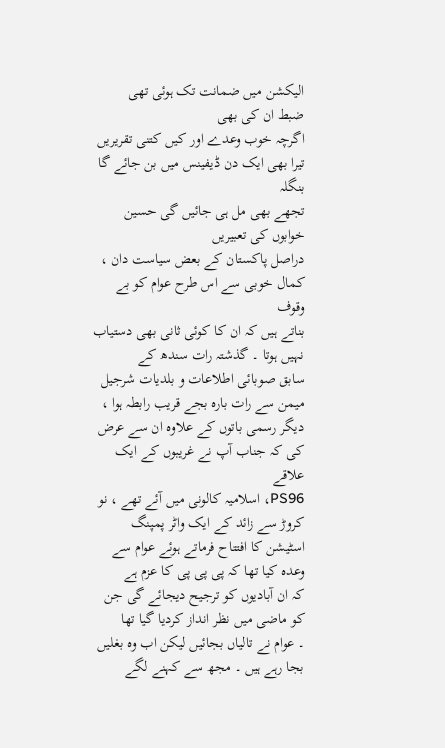الیکشن میں ضمانت تک ہوئی تھی
ضبط ان کی بھی
اگرچہ خوب وعدے اور کیں کتنی تقریریں
تیرا بھی ایک دن ڈیفینس میں بن جائے گا بنگلہ
تجھے بھی مل ہی جائیں گی حسین خوابوں کی تعبیریں
دراصل پاکستان کے بعض سیاست دان ، کمال خوبی سے اس طرح عوام کو بے وقوف
بناتے ہیں کہ ان کا کوئی ثانی بھی دستیاب نہیں ہوتا ۔ گذشتہ رات سندھ کے
سابق صوبائی اطلاعات و بلدیات شرجیل میمن سے رات بارہ بجے قریب رابطہ ہوا ،
دیگر رسمی باتوں کے علاوہ ان سے عرض کی کہ جناب آپ نے غریبوں کے ایک علاقے
PS96، اسلامیہ کالونی میں آئے تھے ، نو کروڑ سے زائد کے ایک واٹر پمپنگ
اسٹیشن کا افتتاح فرماتے ہوئے عوام سے وعدہ کیا تھا کہ پی پی پی کا عزم ہے
کہ ان آبادیوں کو ترجیح دیجائے گی جن کو ماضی میں نظر انداز کردیا گیا تھا
۔ عوام نے تالیاں بجائیں لیکن اب وہ بغلیں بجا رہے ہیں ۔ مجھ سے کہنے لگے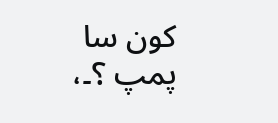کون سا پمپ ؟۔،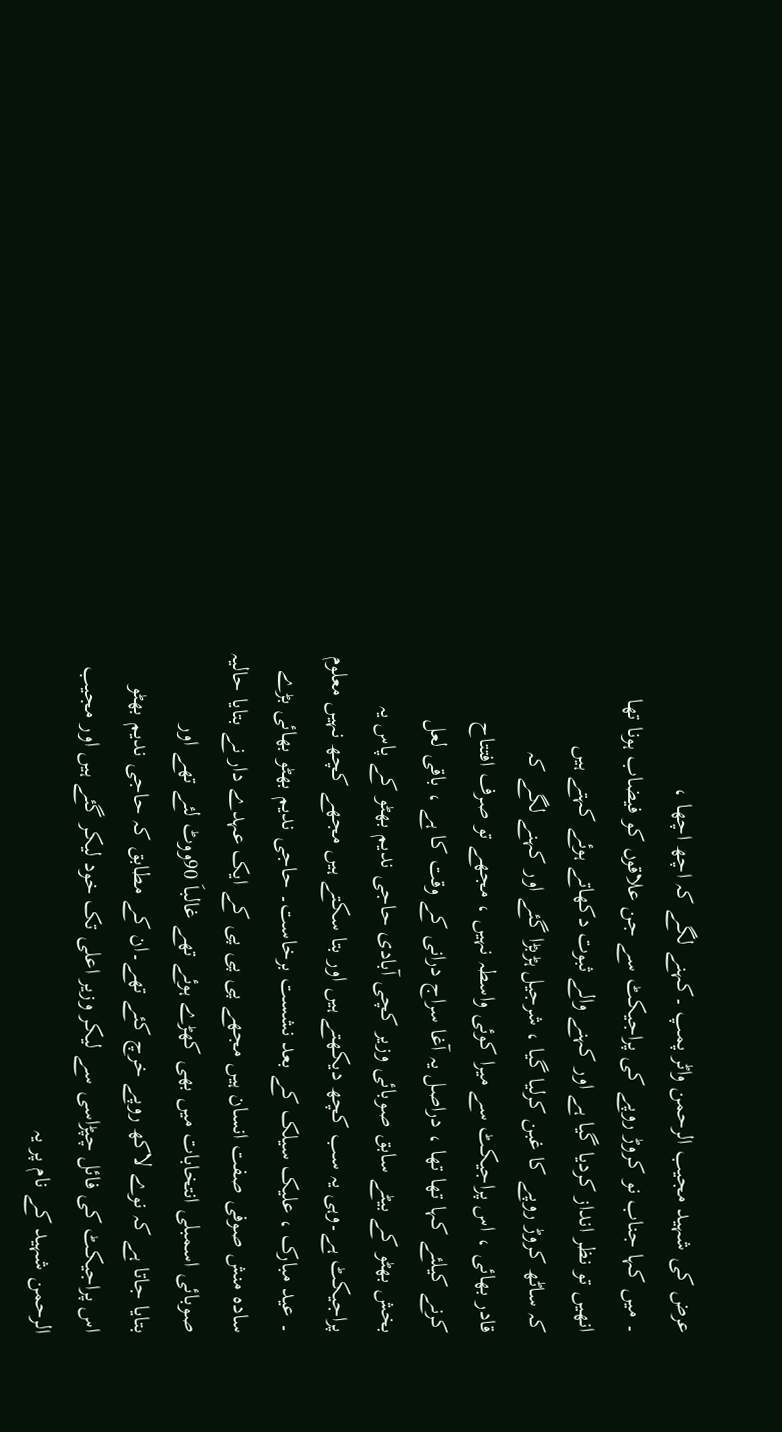عرض کی شہید مجیب الرحمن واٹر پمپ ۔کہنے لگے کہ اچھ اچھا ،
۔ میں کہا جناب نو کروڑ روپے کی پراجیکٹ سے جن علاقوں کو فیضاب ہونا تھا
انھیں تو نظر انداز کردیا گیا ہے اور کہنے والے ثبوت دکھاتے ہوئے کہتے ہیں
کہ ساٹھ کروڑ روپے کا غبن کرلیا گیا ، شرجیل ہڑبڑا گئے اور کہنے لگے کہ
قادر بھائی ، اس پراجیکٹ سے میرا کوئی واسطہ نہیں ، مجھے تو صرف افتتاح
کرنے کیلئے کہا تھا تھا ، دراصل یہ آغا سراج درانی کے وقت کا ہے ، باقی لعل
بخش بھٹو کے بیٹے سابق صوبائی وزیر کچی آبادی حاجی ندیم بھٹو کے پاس یہ
پراجیکٹ ہے۔وہی یہ سب کچھ دیکھتے ہیں اور بتا سکتے ہیں مجھے کچھ نہیں معلوم
۔ عید مبارک ، علیک سیلک کے بعد نشست برخاست۔ حاجی ندیم بھٹو بھائی بڑے
سادہ منش صوفی صفت انسان ہیں مجھے پی پی پی کے ایک عہدے دار نے بتایا حالیہ
صوبائی اسمبلی انتخابات میں بھی کھڑے ہوئے تھے غالباَ 90ووٹ لئے تھے اور
بتایا جاتا ہے کہ نوے لاکھ روپے خرچ کئے تھے۔ان کے مطابق کہ حاجی ندیم بھٹو
اس پراجیکٹ کی فائل چپڑاسی سے لیکر وزیر اعلی تک خود لیکر گئے ہیں اور مجیب
الرحمن شہید کے نام پر یہ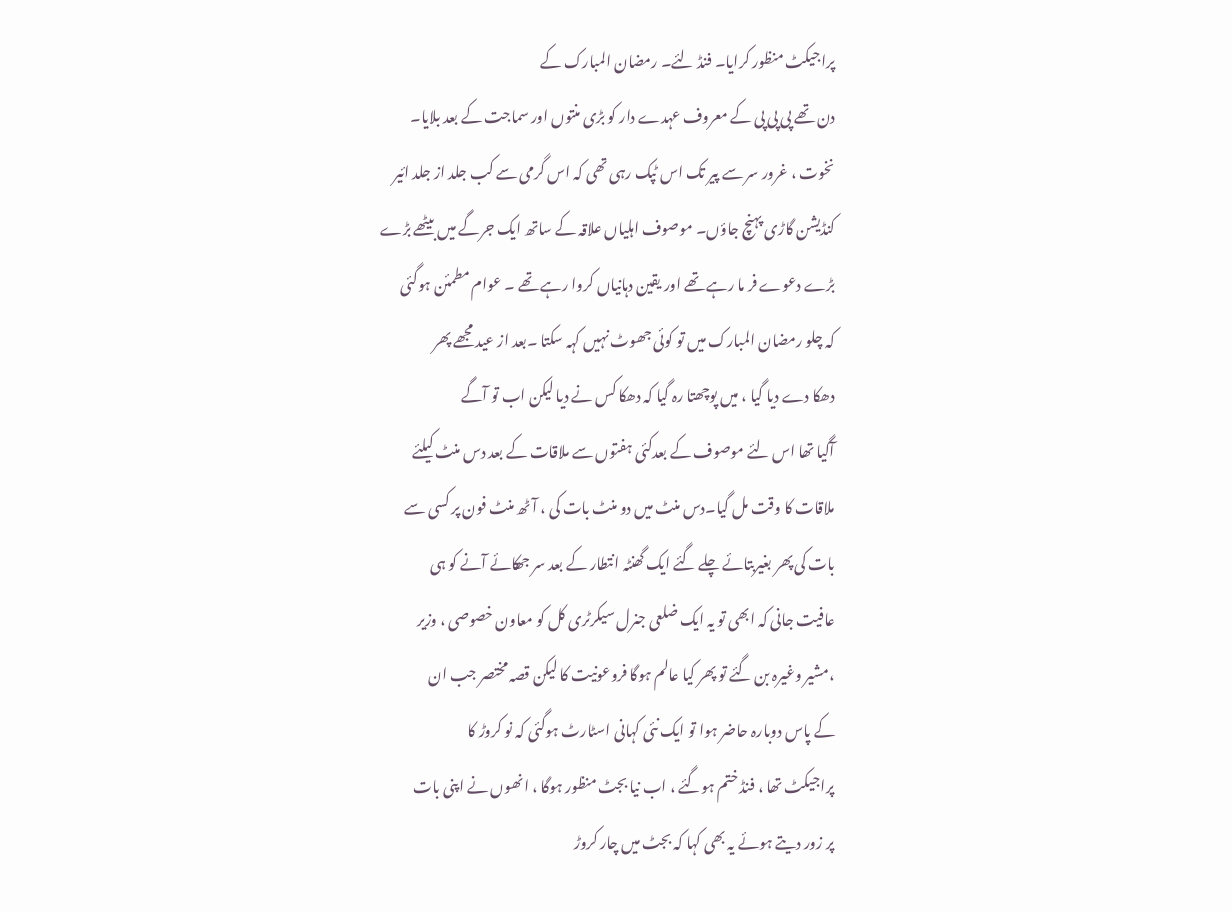پراجیکٹ منظور کرایا۔ فنڈ لئے۔ رمضان المبارک کے
دن تھے پی پی پی کے معروف عہدے دار کو بڑی منتوں اور سماجت کے بعد بلایا۔
نخوت ، غرور سر سے پیر تک اس ٹپک رہی تھی کہ اس گرمی سے کب جلد از جلد ائیر
کنڈیشن گاڑی پہنچ جاؤں۔ موصوف اہلیاں علاقہ کے ساتھ ایک جرگے میں بیٹھے بڑے
بڑے دعوے فر ما رہے تھے اور یقین دہانیاں کروا رہے تھے ۔ عوام مطمئن ہوگئی
کہ چلو رمضان المبارک میں تو کوئی جھوٹ نہیں کہہ سکتا ۔بعد از عید مجھے پھر
دھکا دے دیا گیا ، میں پوچھتا رہ گیا کہ دھکا کس نے دیا لیکن اب تو آگے
آگیا تھا اس لئے موصوف کے بعدکئی ہفتوں سے ملاقات کے بعد دس منٹ کیلئے
ملاقات کا وقت مل گیا۔دس منٹ میں دو منٹ بات کی ، آٹھ منٹ فون پر کسی سے
بات کی پھر بغیربتائے چلے گئے ایک گھنٹہ انتطار کے بعد سر جھکائے آنے کو ہی
عافیت جانی کہ ابھی تو یہ ایک ضلعی جنرل سیکرٹری کل کو معاون خصوصی ، وزیر
،مشیر وغیرہ بن گئے تو پھر کیا عالم ہوگا فروعونیت کا لیکن قصہ مختصر جب ان
کے پاس دوبارہ حاضر ہوا تو ایک نئی کہانی اسٹارٹ ہوگئی کہ نو کروڑ کا
پراجیکٹ تھا ، فنڈ ختم ہوگئے ، اب نیا بجٹ منظور ہوگا ، انھوں نے اپنی بات
پر زور دیتے ہوئے یہ بھی کہا کہ بجٹ میں چار کروڑ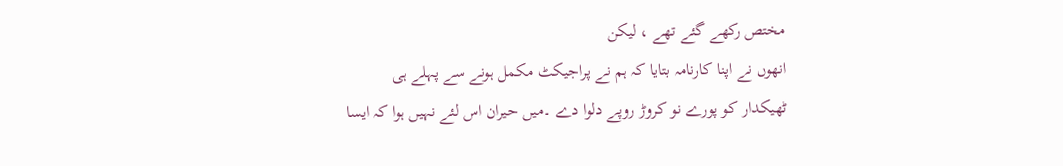مختص رکھے گئے تھے ، لیکن
انھوں نے اپنا کارنامہ بتایا کہ ہم نے پراجیکٹ مکمل ہونے سے پہلے ہی
ٹھیکدار کو پورے نو کروڑ روپے دلوا دے ۔میں حیران اس لئے نہیں ہوا کہ ایسا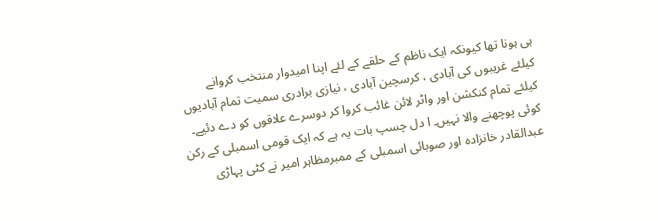ہی ہونا تھا کیونکہ ایک ناظم کے حلقے کے لئے اپنا امیدوار منتخب کروانے
کیلئے غریبوں کی آبادی ، کرسچین آبادی ، نیازی برادری سمیت تمام آبادیوں
کیلئے تمام کنکشن اور واٹر لائن غائب کروا کر دوسرے علاقوں کو دے دئیے۔
کوئی پوچھنے والا نہیں۔ ا دل چسپ بات یہ ہے کہ ایک قومی اسمبلی کے رکن
عبدالقادر خانزادہ اور صوبائی اسمبلی کے ممبرمظاہر امیر نے کٹی پہاڑی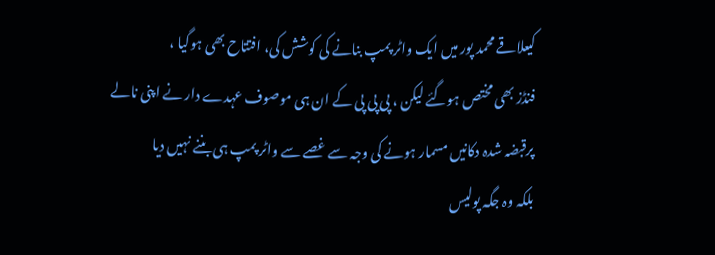کیعلاقے محمد پور میں ایک واٹر پمپ بنانے کی کوشش کی، افتتاح بھی ہوگیا ،
فنڈز بھی مختص ہوگئے لیکن ، پی پی پی کے ان ہی موصوف عہدے دار نے اپنی نالے
پرقبضہ شدہ دکانیں مسمار ہونے کی وجہ سے غصے سے واٹر پمپ ہی بننے نہیں دیا
بلکہ وہ جگہ پولیس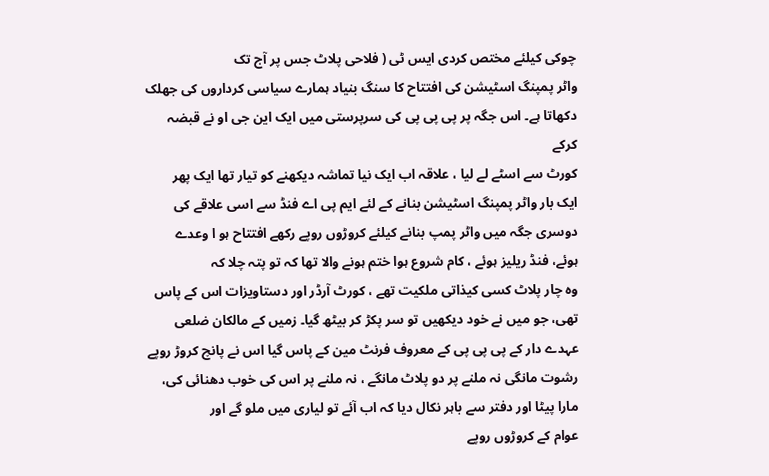چوکی کیلئے مختص کردی ایس ٹی ( فلاحی پلاٹ جس پر آج تک
واٹر پمپنگ اسٹیشن کی افتتاح کا سنگ بنیاد ہمارے سیاسی کرداروں کی جھلک
دکھاتا ہے۔ اس جگہ پر پی پی پی کی سرپرستی میں ایک این جی او نے قبضہ کرکے
کورٹ سے اسٹے لے لیا ، علاقہ اب ایک نیا تماشہ دیکھنے کو تیار تھا ایک پھر
ایک بار واٹر پمپنگ اسٹیشن بنانے کے لئے ایم پی اے فنڈ سے اسی علاقے کی
دوسری جگہ میں واٹر پمپ بنانے کیلئے کروڑوں روپے رکھے افتتاح ہو ا وعدے
ہوئے، فنڈ ریلیز ہوئے ، کام شروع ہوا ختم ہونے والا تھا کہ تو پتہ چلا کہ
وہ چار پلاٹ کسی کیذاتی ملکیت تھے ، کورٹ آرڈر اور دستاویزات اس کے پاس
تھی، جو میں نے خود دیکھیں تو سر پکڑ کر بیٹھ گیا۔ زمیں کے مالکان ضلعی
عہدے دار کے پی پی پی کے معروف فرنٹ مین کے پاس گیا اس نے پانچ کروڑ روپے
رشوت مانگی نہ ملنے پر دو پلاٹ مانگے ، نہ ملنے پر اس کی خوب دھنائی کی،
مارا پیٹا اور دفتر سے باہر نکال دیا کہ اب آئے تو لیاری میں ملو گے اور
عوام کے کروڑوں روپے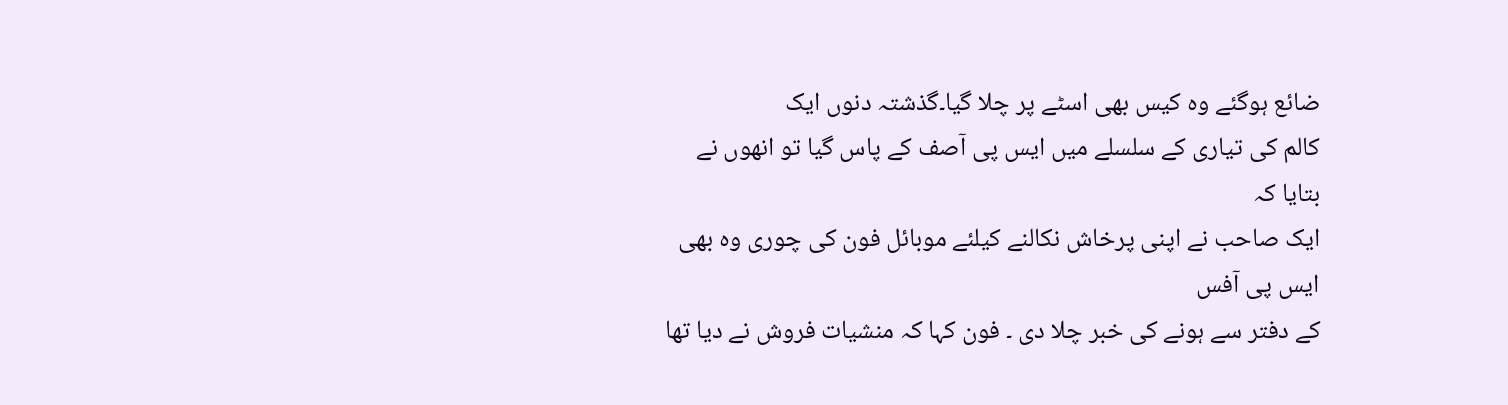ضائع ہوگئے وہ کیس بھی اسٹے پر چلا گیا۔گذشتہ دنوں ایک
کالم کی تیاری کے سلسلے میں ایس پی آصف کے پاس گیا تو انھوں نے بتایا کہ
ایک صاحب نے اپنی پرخاش نکالنے کیلئے موبائل فون کی چوری وہ بھی ایس پی آفس
کے دفتر سے ہونے کی خبر چلا دی ۔ فون کہا کہ منشیات فروش نے دیا تھا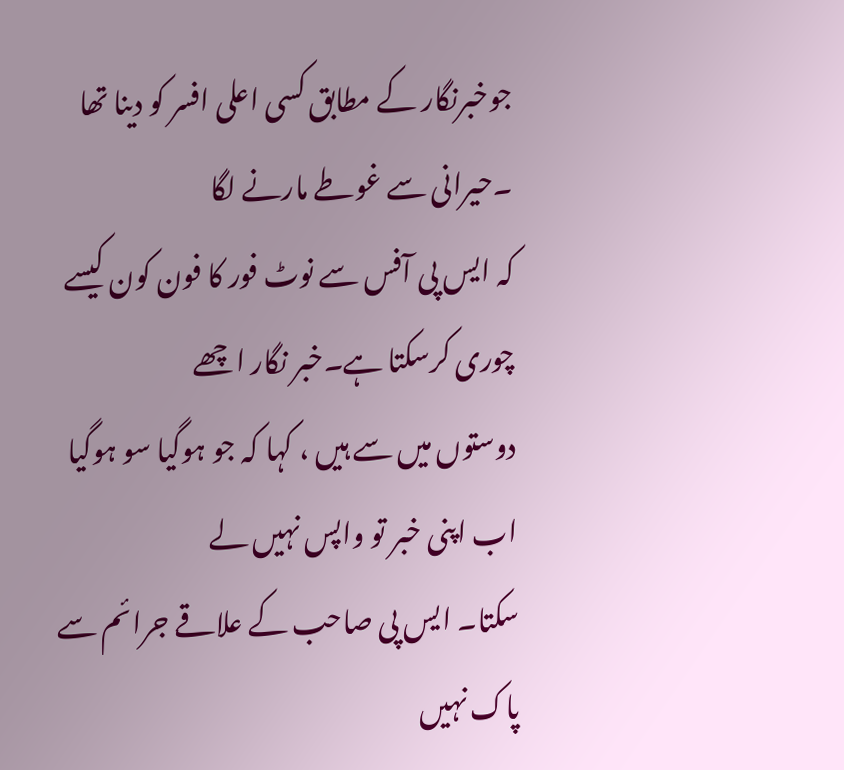جوخبرنگار کے مطابق کسی اعلی افسر کو دینا تھا ۔حیرانی سے غوطے مارنے لگا
کہ ایس پی آفس سے نوٹ فور کا فون کون کیسے چوری کرسکتا ہے۔خبر نگار اچھے
دوستوں میں سے ہیں ، کہا کہ جو ہوگیا سو ہوگیا اب اپنی خبر تو واپس نہیں لے
سکتا۔ ایس پی صاحب کے علاقے جرائم سے پاک نہیں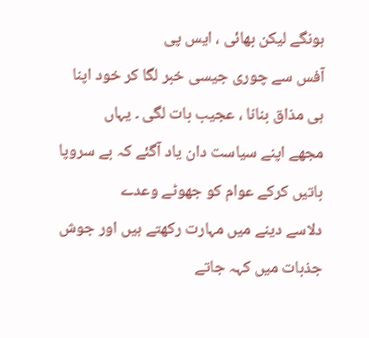ہونگے لیکن بھائی ، ایس پی
آفس سے چوری جیسی خبر لگا کر خود اپنا ہی مذاق بنانا ، عجیب بات لگی ۔ یہاں
مجھے اپنے سیاست دان یاد آگئے کہ بے سروپا باتیں کرکے عوام کو جھوٹے وعدے
دلاسے دینے میں مہارت رکھتے ہیں اور جوش جذبات میں کہہ جاتے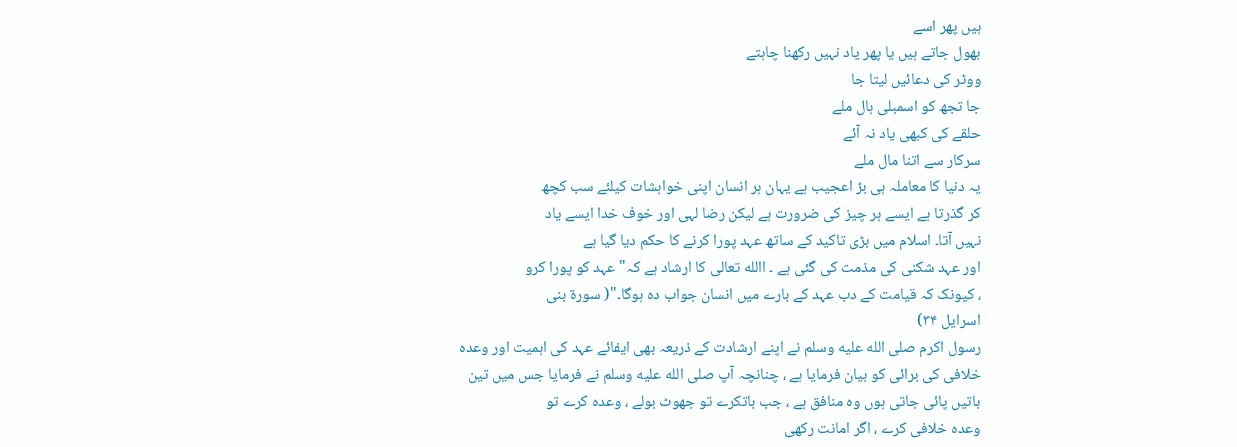ہیں پھر اسے
بھول جاتے ہیں یا پھر یاد نہیں رکھنا چاہتے
ووٹر کی دعائیں لیتا جا
جا تجھ کو اسمبلی ہال ملے
حلقے کی کبھی یاد نہ آئے
سرکار سے اتنا مال ملے
یہ دنیا کا معاملہ ہی بڑ اعجیب ہے یہان ہر انسان اپنی خواہشات کیلئے سب کچھ
کر گذرتا ہے ایسے ہر چیز کی ضرورت ہے لیکن رضا لہی اور خوف خدا ایسے یاد
نہیں آتا۔ اسلام میں بڑی تاکید کے ساتھ عہد پورا کرنے کا حکم دیا گیا ہے
اور عہد شکنی کی مذمت کی گئی ہے ۔ االله تعالی کا ارشاد ہے کہ"عہد کو پورا کرو
، کیونک کہ قیامت کے دب عہد کے بارے میں انسان جواب دہ ہوگا۔"( سورۃ بنی
اسرایل ۳۴)
رسول اکرم صلى الله عليه وسلم نے اپنے ارشادت کے ذریعہ بھی ایفائے عہد کی اہمیت اور وعدہ
خلافی کی برائی کو بیان فرمایا ہے ، چنانچہ آپ صلى الله عليه وسلم نے فرمایا جس میں تین
باتیں پائی جاتی ہوں وہ منافق ہے ، جب باتکرے تو جھوٹ بولے ، وعدہ کرے تو
وعدہ خلافی کرے ، اگر امانت رکھی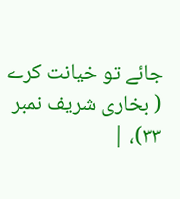جائے تو خیانت کرے ( بخاری شریف نمبر ۳۳)، |